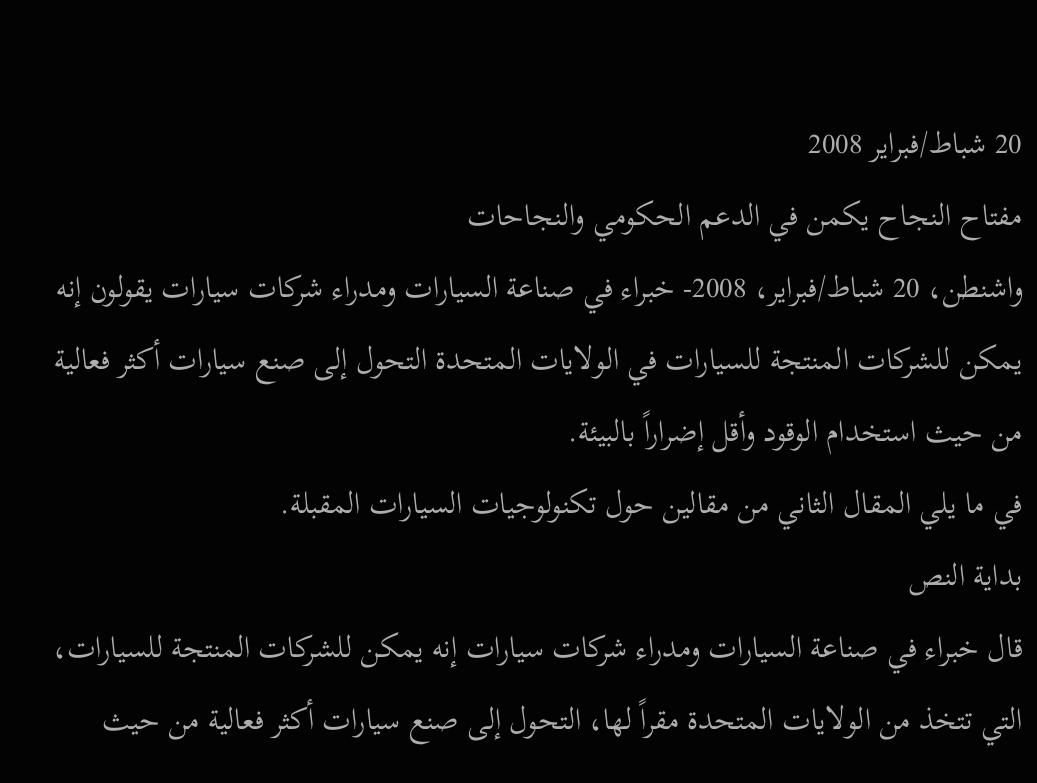20 شباط/فبراير 2008
مفتاح النجاح يكمن في الدعم الحكومي والنجاحات
واشنطن، 20 شباط/فبراير، 2008- خبراء في صناعة السيارات ومدراء شركات سيارات يقولون إنه يمكن للشركات المنتجة للسيارات في الولايات المتحدة التحول إلى صنع سيارات أكثر فعالية من حيث استخدام الوقود وأقل إضراراً بالبيئة.
في ما يلي المقال الثاني من مقالين حول تكنولوجيات السيارات المقبلة.
بداية النص
قال خبراء في صناعة السيارات ومدراء شركات سيارات إنه يمكن للشركات المنتجة للسيارات، التي تتخذ من الولايات المتحدة مقراً لها، التحول إلى صنع سيارات أكثر فعالية من حيث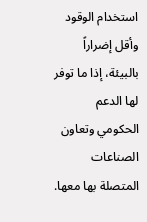استخدام الوقود وأقل إضراراً بالبيئة، إذا ما توفر لها الدعم الحكومي وتعاون الصناعات المتصلة بها معها.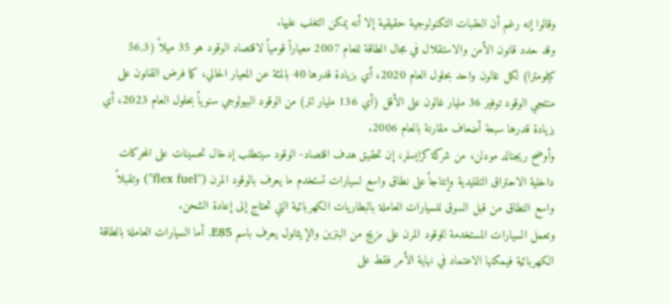وقالوا إنه رغم أن العقبات التكنولوجية حقيقية إلا أنه يمكن التغلب عليها.
وقد حدد قانون الأمن والاستقلال في مجال الطاقة للعام 2007 معياراً قومياً لاقتصاد الوقود هو 35 ميلاً (56,3 كيلومترا) لكل غالون واحد بحلول العام 2020، أي بزيادة قدرها 40 بالمئة عن المعيار الحالي، كما فرض القانون على منتجي الوقود توفير 36 مليار غالون على الأقل (أي 136 مليار لتر) من الوقود البيولوجي سنوياً بحلول العام 2023، أي بزيادة قدرها سبعة أضعاف مقارنة بالعام 2006.
وأوضح ريجنالد مودلن، من شركة كرايسلر، إن تحقيق هدف اقتصاد- الوقود سيتطلب إدخال تحسينات على المحركات داخلية الاحتراق التقليدية وإنتاجاً على نطاق واسع لسيارات تستخدم ما يعرف بالوقود المرن ("flex fuel") وتقبلاً واسع النطاق من قبل السوق للسيارات العاملة بالبطاريات الكهربائية التي تحتاج إلى إعادة الشحن.
وتعمل السيارات المستخدمة للوقود المرن على مزيج من البنزين والإيثانول يعرف باسم E85. أما السيارات العاملة بالطاقة الكهربائية فيمكنها الاعتماد في نهاية الأمر فقط على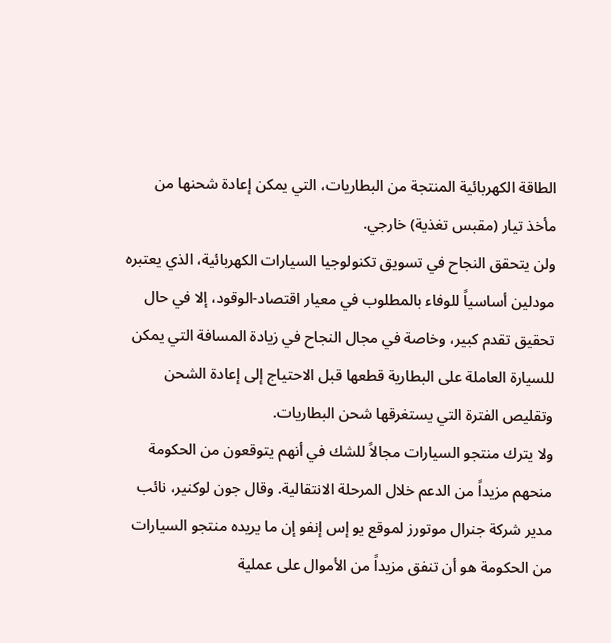الطاقة الكهربائية المنتجة من البطاريات، التي يمكن إعادة شحنها من مأخذ تيار (مقبس تغذية) خارجي.
ولن يتحقق النجاح في تسويق تكنولوجيا السيارات الكهربائية، الذي يعتبره مودلين أساسياً للوفاء بالمطلوب في معيار اقتصاد-الوقود، إلا في حال تحقيق تقدم كبير، وخاصة في مجال النجاح في زيادة المسافة التي يمكن للسيارة العاملة على البطارية قطعها قبل الاحتياج إلى إعادة الشحن وتقليص الفترة التي يستغرقها شحن البطاريات.
ولا يترك منتجو السيارات مجالاً للشك في أنهم يتوقعون من الحكومة منحهم مزيداً من الدعم خلال المرحلة الانتقالية. وقال جون لوكنير، نائب مدير شركة جنرال موتورز لموقع يو إس إنفو إن ما يريده منتجو السيارات من الحكومة هو أن تنفق مزيداً من الأموال على عملية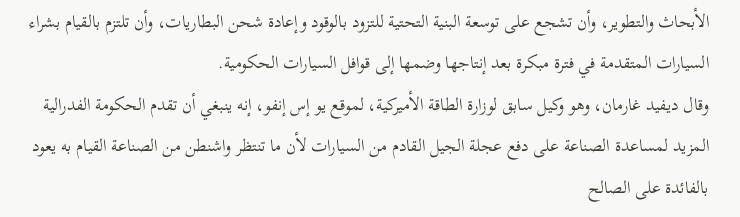الأبحاث والتطوير، وأن تشجع على توسعة البنية التحتية للتزود بالوقود وإعادة شحن البطاريات، وأن تلتزم بالقيام بشراء السيارات المتقدمة في فترة مبكرة بعد إنتاجها وضمها إلى قوافل السيارات الحكومية.
وقال ديفيد غارمان، وهو وكيل سابق لوزارة الطاقة الأميركية، لموقع يو إس إنفو، إنه ينبغي أن تقدم الحكومة الفدرالية المزيد لمساعدة الصناعة على دفع عجلة الجيل القادم من السيارات لأن ما تنتظر واشنطن من الصناعة القيام به يعود بالفائدة على الصالح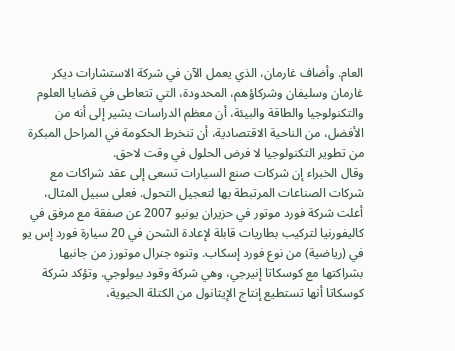العام. وأضاف غارمان، الذي يعمل الآن في شركة الاستشارات ديكر غارمان وسليفان وشركاؤهم، المحدودة، التي تتعاطى في قضايا العلوم والتكنولوجيا والطاقة والبيئة، أن معظم الدراسات يشير إلى أنه من الأفضل، من الناحية الاقتصادية، أن تنخرط الحكومة في المراحل المبكرة من تطوير التكنولوجيا لا فرض الحلول في وقت لاحق.
وقال الخبراء إن شركات صنع السيارات تسعى إلى عقد شراكات مع شركات الصناعات المرتبطة بها لتعجيل التحول. فعلى سبيل المثال، أعلت شركة فورد موتور في حزيران يونيو 2007 عن صفقة مع مرفق في كاليفورنيا لتركيب بطاريات قابلة لإعادة الشحن في 20 سيارة فورد إس يو في (رياضية) من نوع فورد إسكاب. وتنوه جنرال موتورز من جانبها بشراكتها مع كوسكاتا إنيرجي، وهي شركة وقود بيولوجي. وتؤكد شركة كوسكاتا أنها تستطيع إنتاج الإيثانول من الكتلة الحيوية،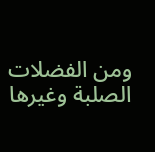ومن الفضلات الصلبة وغيرها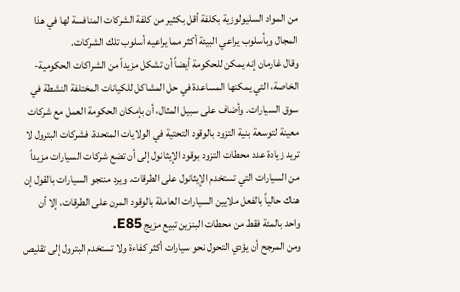من المواد السليولوزية بكلفة أقل بكثير من كلفة الشركات المنافسة لها في هذا المجال وبأسلوب يراعي البيئة أكثر مما يراعيه أسلوب تلك الشركات.
وقال غارمان إنه يمكن للحكومة أيضاً أن تشكل مزيداً من الشراكات الحكومية-الخاصة، التي يمكنها المساعدة في حل المشاكل للكيانات المختلفة النشطة في سوق السيارات. وأضاف على سبيل المثال، أن بإمكان الحكومة العمل مع شركات معينة لتوسعة بنية التزود بالوقود التحتية في الولايات المتحدة. فشركات البترول لا تريد زيادة عدد محطات التزود بوقود الإيثانول إلى أن تضع شركات السيارات مزيداً من السيارات التي تستخدم الإيثانول على الطرقات. ويرد منتجو السيارات بالقول إن هناك حالياً بالفعل ملايين السيارات العاملة بالوقود المرن على الطرقات، إلا أن واحد بالمئة فقط من محطات البنزين تبيع مزيج E85.
ومن المرجح أن يؤدي التحول نحو سيارات أكثر كفاءة ولا تستخدم البترول إلى تقليص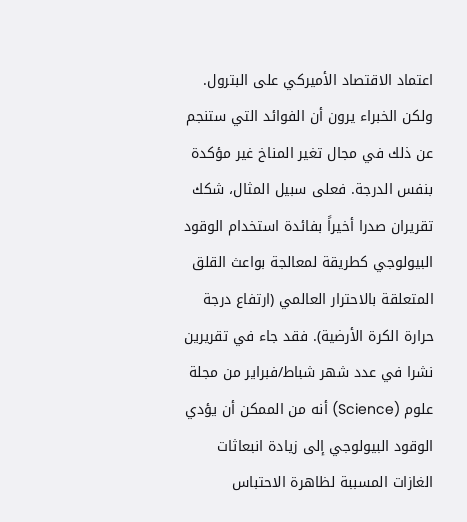اعتماد الاقتصاد الأميركي على البترول. ولكن الخبراء يرون أن الفوائد التي ستنجم عن ذلك في مجال تغير المناخ غير مؤكدة بنفس الدرجة. فعلى سبيل المثال، شكك تقريران صدرا أخيراً بفائدة استخدام الوقود البيولوجي كطريقة لمعالجة بواعث القلق المتعلقة بالاحترار العالمي (ارتفاع درجة حرارة الكرة الأرضية). فقد جاء في تقريرين نشرا في عدد شهر شباط/فبراير من مجلة علوم (Science) أنه من الممكن أن يؤدي الوقود البيولوجي إلى زيادة انبعاثات الغازات المسببة لظاهرة الاحتباس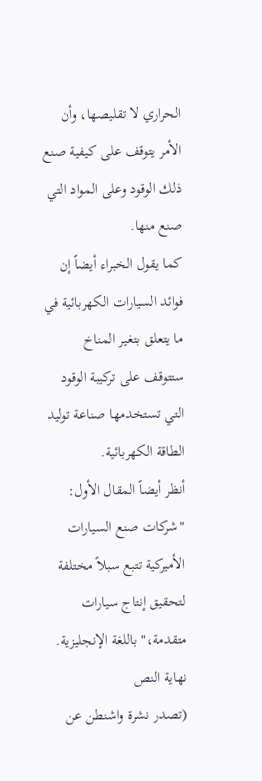الحراري لا تقليصها، وأن الأمر يتوقف على كيفية صنع ذلك الوقود وعلى المواد التي صنع منها.
كما يقول الخبراء أيضاً إن فوائد السيارات الكهربائية في ما يتعلق بتغير المناخ ستتوقف على تركيبة الوقود التي تستخدمها صناعة توليد الطاقة الكهربائية.
أنظر أيضاً المقال الأول: "شركات صنع السيارات الأميركية تتبع سبلاً مختلفة لتحقيق إنتاج سيارات متقدمة،" باللغة الإنجليزية.
نهاية النص
(تصدر نشرة واشنطن عن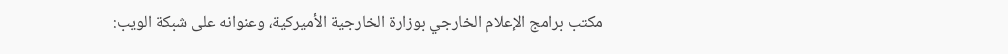مكتب برامج الإعلام الخارجي بوزارة الخارجية الأميركية، وعنوانه على شبكة الويب: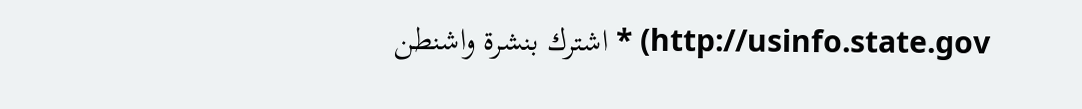http://usinfo.state.gov) * اشترك بنشرة واشنطن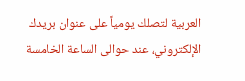العربية لتصلك يومياً على عنوان بريدك الإلكتروني، عند حوالى الساعة الخامسة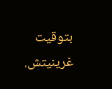بتوقيت غرينيتش.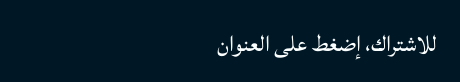للاشتراك، إضغط على العنوان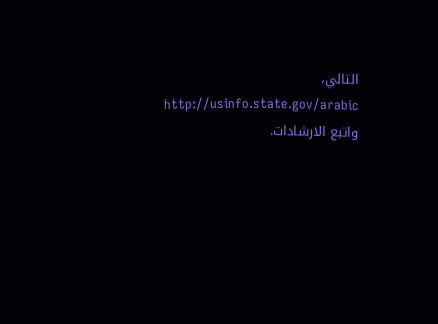التالي، http://usinfo.state.gov/arabic واتبع الارشادات.